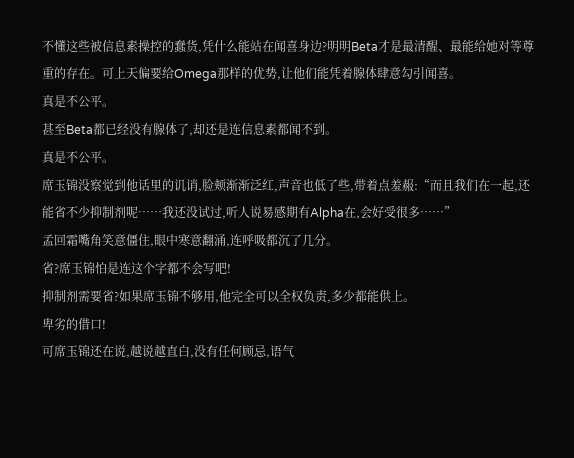不懂这些被信息素操控的蠢货,凭什么能站在闻喜身边?明明Beta才是最清醒、最能给她对等尊重的存在。可上天偏要给Omega那样的优势,让他们能凭着腺体肆意勾引闻喜。
真是不公平。
甚至Beta都已经没有腺体了,却还是连信息素都闻不到。
真是不公平。
席玉锦没察觉到他话里的讥诮,脸颊渐渐泛红,声音也低了些,带着点羞赧:“而且我们在一起,还能省不少抑制剂呢……我还没试过,听人说易感期有Alpha在,会好受很多……”
孟回霜嘴角笑意僵住,眼中寒意翻涌,连呼吸都沉了几分。
省?席玉锦怕是连这个字都不会写吧!
抑制剂需要省?如果席玉锦不够用,他完全可以全权负责,多少都能供上。
卑劣的借口!
可席玉锦还在说,越说越直白,没有任何顾忌,语气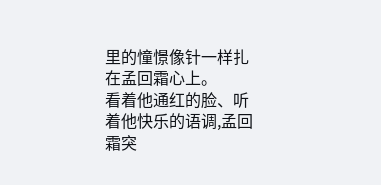里的憧憬像针一样扎在孟回霜心上。
看着他通红的脸、听着他快乐的语调,孟回霜突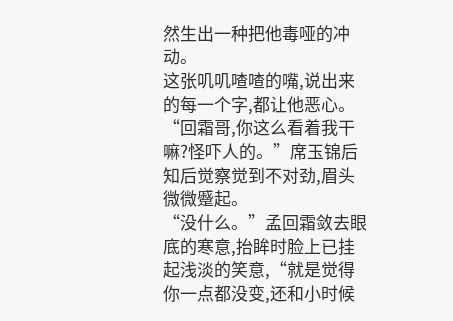然生出一种把他毒哑的冲动。
这张叽叽喳喳的嘴,说出来的每一个字,都让他恶心。
“回霜哥,你这么看着我干嘛?怪吓人的。”席玉锦后知后觉察觉到不对劲,眉头微微蹙起。
“没什么。”孟回霜敛去眼底的寒意,抬眸时脸上已挂起浅淡的笑意,“就是觉得你一点都没变,还和小时候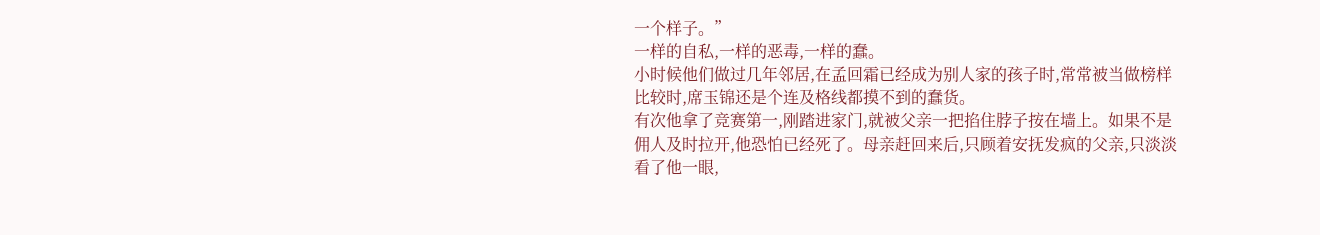一个样子。”
一样的自私,一样的恶毒,一样的蠢。
小时候他们做过几年邻居,在孟回霜已经成为别人家的孩子时,常常被当做榜样比较时,席玉锦还是个连及格线都摸不到的蠢货。
有次他拿了竞赛第一,刚踏进家门,就被父亲一把掐住脖子按在墙上。如果不是佣人及时拉开,他恐怕已经死了。母亲赶回来后,只顾着安抚发疯的父亲,只淡淡看了他一眼,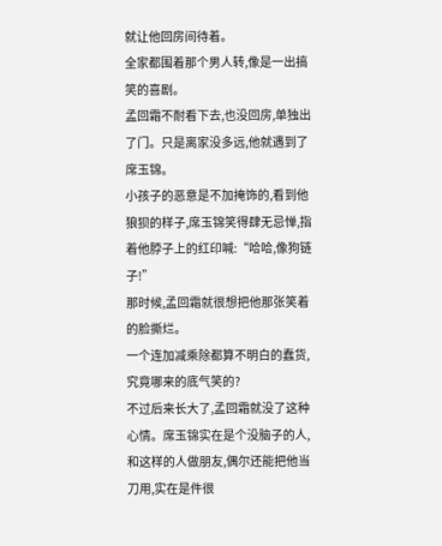就让他回房间待着。
全家都围着那个男人转,像是一出搞笑的喜剧。
孟回霜不耐看下去,也没回房,单独出了门。只是离家没多远,他就遇到了席玉锦。
小孩子的恶意是不加掩饰的,看到他狼狈的样子,席玉锦笑得肆无忌惮,指着他脖子上的红印喊:“哈哈,像狗链子!”
那时候,孟回霜就很想把他那张笑着的脸撕烂。
一个连加减乘除都算不明白的蠢货,究竟哪来的底气笑的?
不过后来长大了,孟回霜就没了这种心情。席玉锦实在是个没脑子的人,和这样的人做朋友,偶尔还能把他当刀用,实在是件很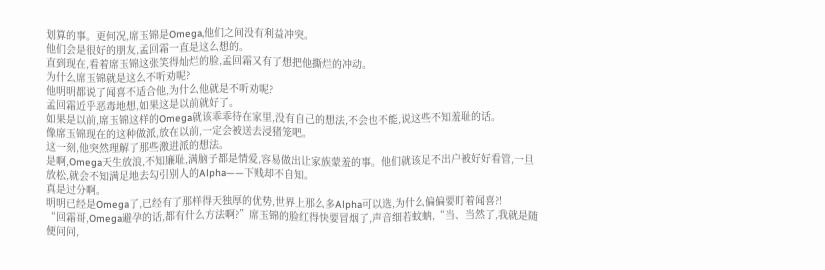划算的事。更何况,席玉锦是Omega,他们之间没有利益冲突。
他们会是很好的朋友,孟回霜一直是这么想的。
直到现在,看着席玉锦这张笑得灿烂的脸,孟回霜又有了想把他撕烂的冲动。
为什么席玉锦就是这么不听劝呢?
他明明都说了闻喜不适合他,为什么他就是不听劝呢?
孟回霜近乎恶毒地想,如果这是以前就好了。
如果是以前,席玉锦这样的Omega就该乖乖待在家里,没有自己的想法,不会也不能,说这些不知羞耻的话。
像席玉锦现在的这种做派,放在以前,一定会被送去浸猪笼吧。
这一刻,他突然理解了那些激进派的想法。
是啊,Omega天生放浪,不知廉耻,满脑子都是情爱,容易做出让家族蒙羞的事。他们就该足不出户被好好看管,一旦放松,就会不知满足地去勾引别人的Alpha——下贱却不自知。
真是过分啊。
明明已经是Omega了,已经有了那样得天独厚的优势,世界上那么多Alpha可以选,为什么偏偏要盯着闻喜?!
“回霜哥,Omega避孕的话,都有什么方法啊?”席玉锦的脸红得快要冒烟了,声音细若蚊蚋,“当、当然了,我就是随便问问,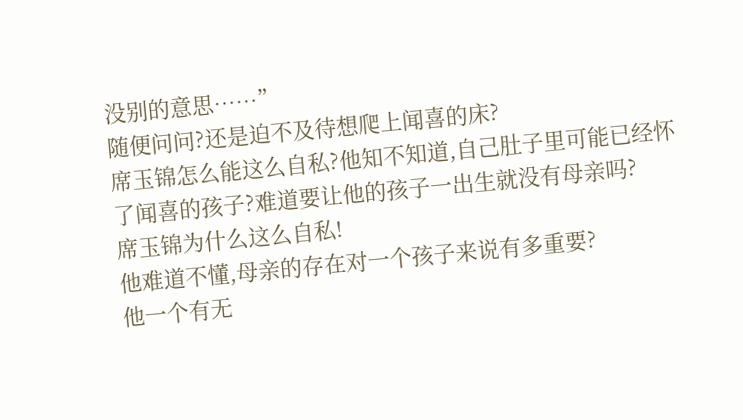没别的意思……”
随便问问?还是迫不及待想爬上闻喜的床?
席玉锦怎么能这么自私?他知不知道,自己肚子里可能已经怀了闻喜的孩子?难道要让他的孩子一出生就没有母亲吗?
席玉锦为什么这么自私!
他难道不懂,母亲的存在对一个孩子来说有多重要?
他一个有无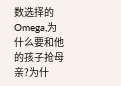数选择的Omega,为什么要和他的孩子抢母亲?为什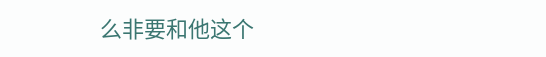么非要和他这个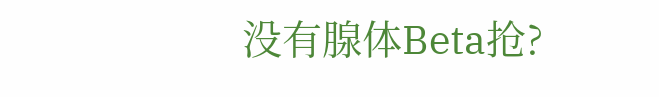没有腺体Beta抢?